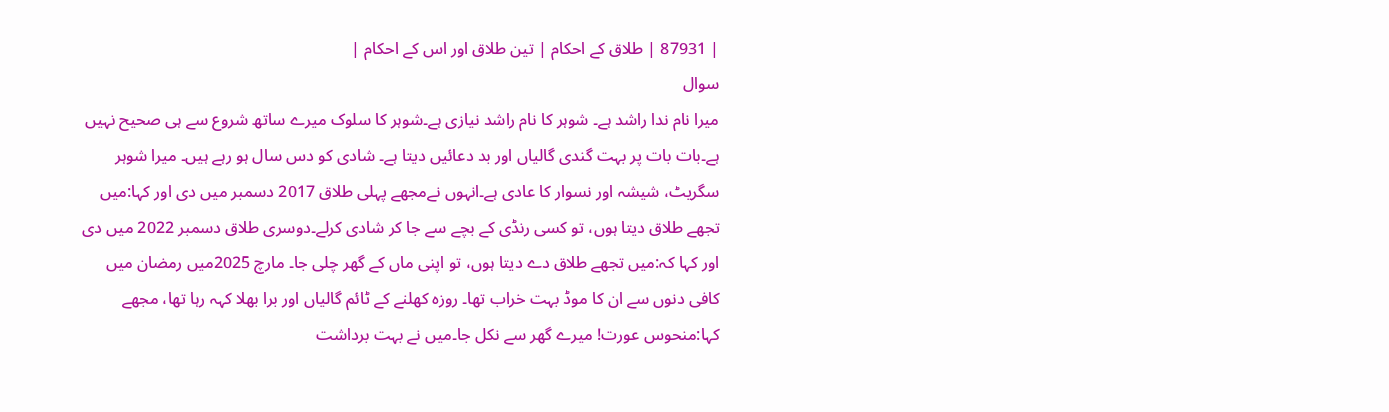| 87931 | طلاق کے احکام | تین طلاق اور اس کے احکام |
سوال
میرا نام ندا راشد ہے۔ شوہر کا نام راشد نیازی ہے۔شوہر کا سلوک میرے ساتھ شروع سے ہی صحیح نہیں ہے۔بات بات پر بہت گندی گالیاں اور بد دعائیں دیتا ہے۔ شادی کو دس سال ہو رہے ہیں۔ میرا شوہر سگریٹ، شیشہ اور نسوار کا عادی ہے۔انہوں نےمجھے پہلی طلاق 2017 دسمبر میں دی اور کہا:میں تجھے طلاق دیتا ہوں، تو کسی رنڈی کے بچے سے جا کر شادی کرلے۔دوسری طلاق دسمبر 2022 میں دی اور کہا کہ:میں تجھے طلاق دے دیتا ہوں، تو اپنی ماں کے گھر چلی جا۔ مارچ 2025میں رمضان میں کافی دنوں سے ان کا موڈ بہت خراب تھا۔ روزہ کھلنے کے ٹائم گالیاں اور برا بھلا کہہ رہا تھا، مجھے کہا:منحوس عورت! میرے گھر سے نکل جا۔میں نے بہت برداشت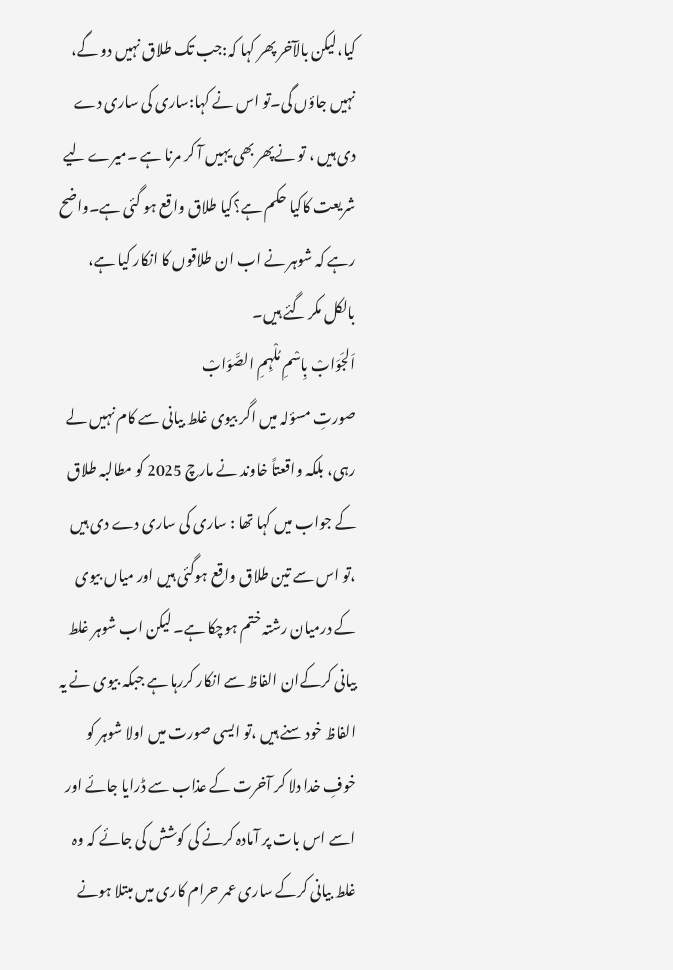کیا،لیکن بالآخر پھر کہا کہ:جب تک طلاق نہیں دو گے، نہیں جاؤں گی۔تو اس نے کہا:ساری کی ساری دے دی ہیں ، تو نےپھر بھی یہیں آ کر مرنا ہے ۔میرے لیے شریعت کاکیا حکم ہے؟کیا طلاق واقع ہو گئی ہے۔واضح رہے کہ شوہر نے اب ان طلاقوں کا انکار کیا ہے، بالکل مکر گئے ہیں۔
اَلجَوَابْ بِاسْمِ مُلْہِمِ الصَّوَابْ
صورتِ مسؤلہ میں اگر بیوی غلط بیانی سے کام نہیں لے رہی، بلکہ واقعتاً خاوند نے مارچ 2025 کو مطالبہ طلاق کے جواب میں کہا تھا : ساری کی ساری دے دی ہیں ،تو اس سے تین طلاق واقع ہوگئی ہیں اور میاں بیوی کے درمیان رشتہ ختم ہوچکا ہے۔ لیکن اب شوہر غلط بیانی کرکےان الفاظ سے انکار کررہا ہے جبکہ بیوی نے یہ الفاظ خود سنے ہیں ،تو ایسی صورت میں اولا شوہر کو خوفِ خدا دلا کر آخرت کے عذاب سے ڈرایا جائے اور اسے اس بات پر آمادہ کرنے کی کوشش کی جائے کہ وہ غلط بیانی کرکے ساری عمر حرام کاری میں مبتلا ہونے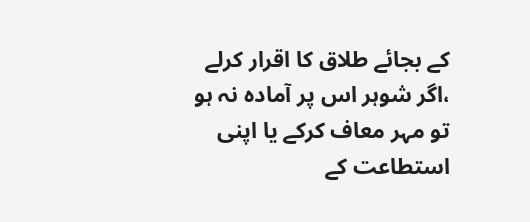کے بجائے طلاق کا اقرار کرلے ،اگر شوہر اس پر آمادہ نہ ہو تو مہر معاف کرکے یا اپنی استطاعت کے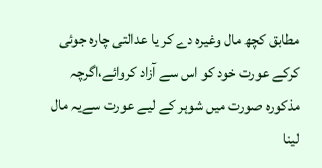مطابق کچھ مال وغیرہ دے کر یا عدالتی چارہ جوئی کرکے عورت خود کو اس سے آزاد کروائے،اگرچہ مذکورہ صورت میں شوہر کے لیے عورت سےیہ مال لینا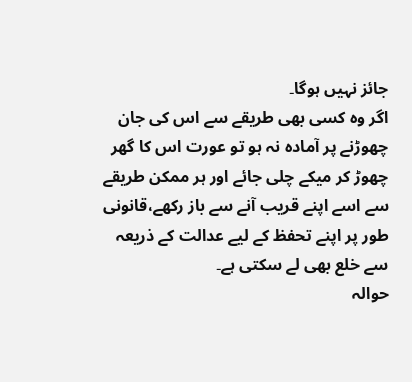جائز نہیں ہوگا۔
اگر وہ کسی بھی طریقے سے اس کی جان چھوڑنے پر آمادہ نہ ہو تو عورت اس کا گھر چھوڑ کر میکے چلی جائے اور ہر ممکن طریقے سے اسے اپنے قریب آنے سے باز رکھے،قانونی طور پر اپنے تحفظ کے لیے عدالت کے ذریعہ سے خلع بھی لے سکتی ہے۔
حوالہ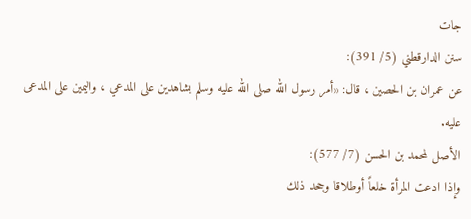جات
سنن الدارقطني (5/ 391):
عن عمران بن الحصين ، قال: «أمر رسول الله صلى الله عليه وسلم بشاهدين على المدعي ، واليمين على المدعى عليه.
الأصل لمحمد بن الحسن (7/ 577):
وإذا ادعت المرأة خلعاً أوطلاقا وجحد ذلك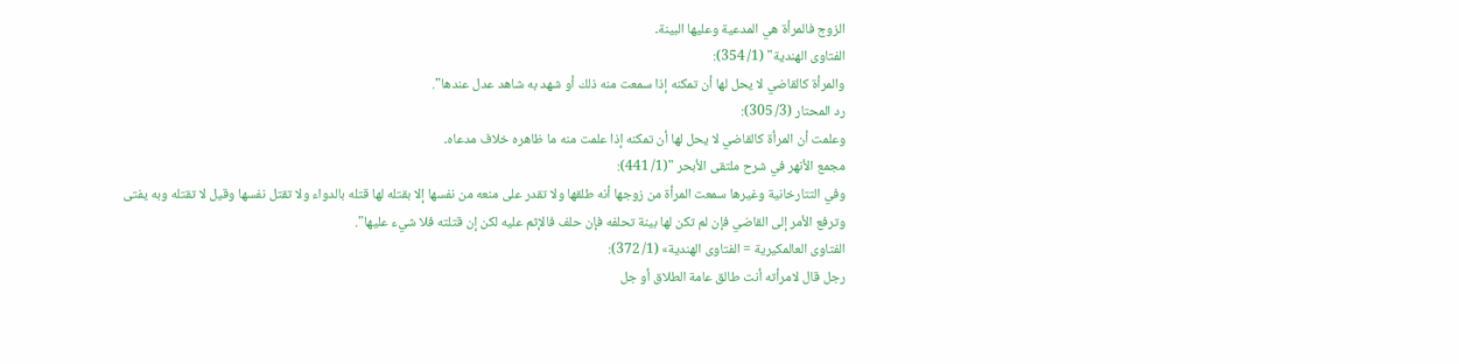الزوج فالمرأة هي المدعية وعليها البينة۔
الفتاوى الهندية" (1/ 354):
والمرأة كالقاضي لا يحل لها أن تمكنه إذا سمعت منه ذلك أو شهد به شاهد عدل عندها".
رد المحتار (3/ 305):
وعلمت أن المرأة كالقاضي لا يحل لها أن تمكنه إذا علمت منه ما ظاهره خلاف مدعاه۔
مجمع الأنهر في شرح ملتقى الأبحر "(1/ 441):
وفي التتارخانية وغيرها سمعت المرأة من زوجها أنه طلقها ولا تقدر على منعه من نفسها إلا بقتله لها قتله بالدواء ولا تقتل نفسها وقيل لا تقتله وبه يفتى وترفع الأمر إلى القاضي فإن لم تكن لها بينة تحلفه فإن حلف فالإثم عليه لكن إن قتلته فلا شيء عليها".
الفتاوى العالمكيرية = الفتاوى الهندية» (1/ 372):
رجل قال لامرأته أنت طالق عامة الطلاق أو جل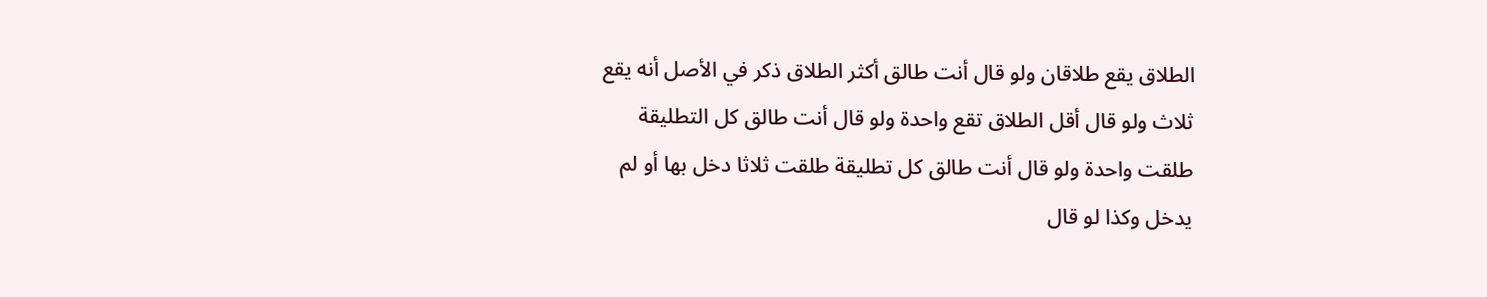الطلاق يقع طلاقان ولو قال أنت طالق أكثر الطلاق ذكر في الأصل أنه يقع ثلاث ولو قال أقل الطلاق تقع واحدة ولو قال أنت طالق كل التطليقة طلقت واحدة ولو قال أنت طالق كل تطليقة طلقت ثلاثا دخل بها أو لم يدخل وكذا لو قال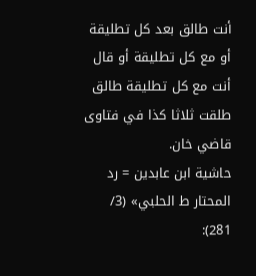أنت طالق بعد كل تطليقة أو مع كل تطليقة أو قال أنت مع كل تطليقة طالق طلقت ثلاثا كذا في فتاوى قاضي خان.
حاشية ابن عابدين = رد المحتار ط الحلبي» (3/ 281):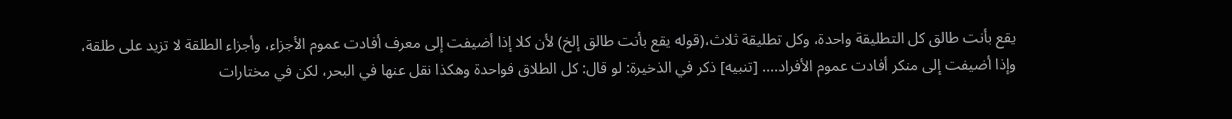يقع بأنت طالق كل التطليقة واحدة، وكل تطليقة ثلاث،(قوله يقع بأنت طالق إلخ) لأن كلا إذا أضيفت إلى معرف أفادت عموم الأجزاء، وأجزاء الطلقة لا تزيد على طلقة، وإذا أضيفت إلى منكر أفادت عموم الأفراد.... [تنبيه] ذكر في الذخيرة: لو قال: كل الطلاق فواحدة وهكذا نقل عنها في البحر، لكن في مختارات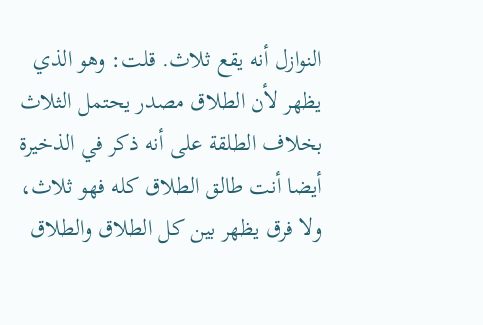النوازل أنه يقع ثلاث. قلت: وهو الذي يظهر لأن الطلاق مصدر يحتمل الثلاث بخلاف الطلقة على أنه ذكر في الذخيرة أيضا أنت طالق الطلاق كله فهو ثلاث، ولا فرق يظهر بين كل الطلاق والطلاق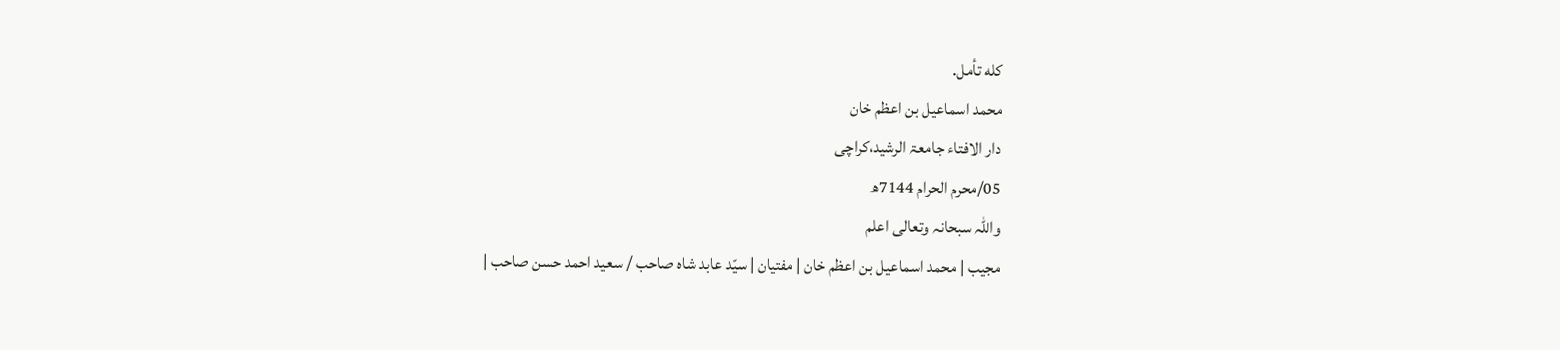كله تأمل.
محمد اسماعیل بن اعظم خان
دار الافتاء جامعۃ الرشید،کراچی
05/محرم الحرام 7144ھ
واللہ سبحانہ وتعالی اعلم
مجیب | محمد اسماعیل بن اعظم خان | مفتیان | سیّد عابد شاہ صاحب / سعید احمد حسن صاحب |